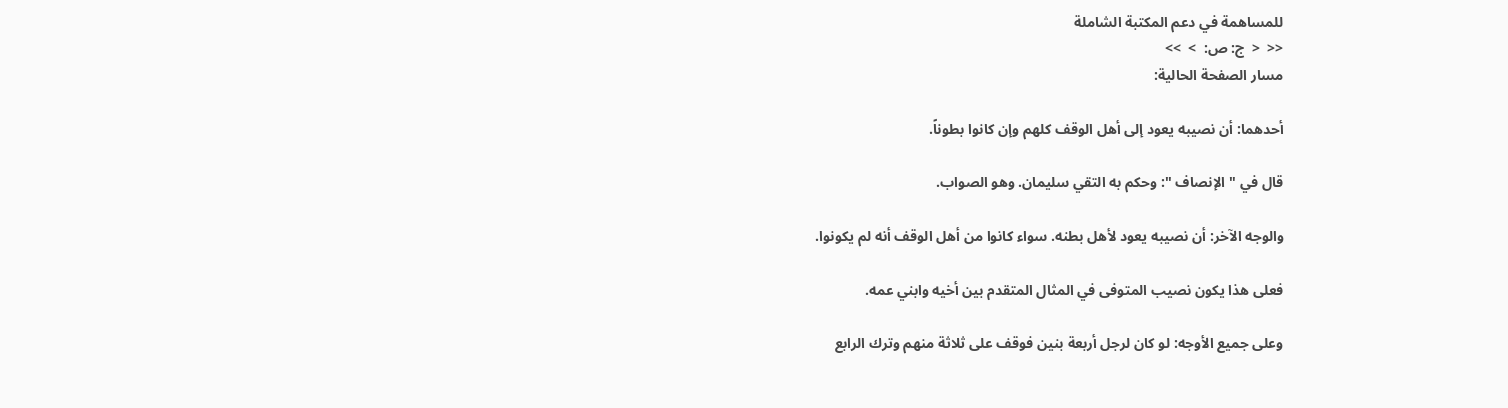للمساهمة في دعم المكتبة الشاملة
<<  <  ج: ص:  >  >>
مسار الصفحة الحالية:

أحدهما: أن نصيبه يعود إلى أهل الوقف كلهم وإن كانوا بطوناً.

قال في " الإنصاف ": وحكم به التقي سليمان. وهو الصواب.

والوجه الآخر: أن نصيبه يعود لأهل بطنه. سواء كانوا من أهل الوقف أنه لم يكونوا.

فعلى هذا يكون نصيب المتوفى في المثال المتقدم بين أخيه وابني عمه.

وعلى جميع الأوجه: لو كان لرجل أربعة بنين فوقف على ثلاثة منهم وترك الرابع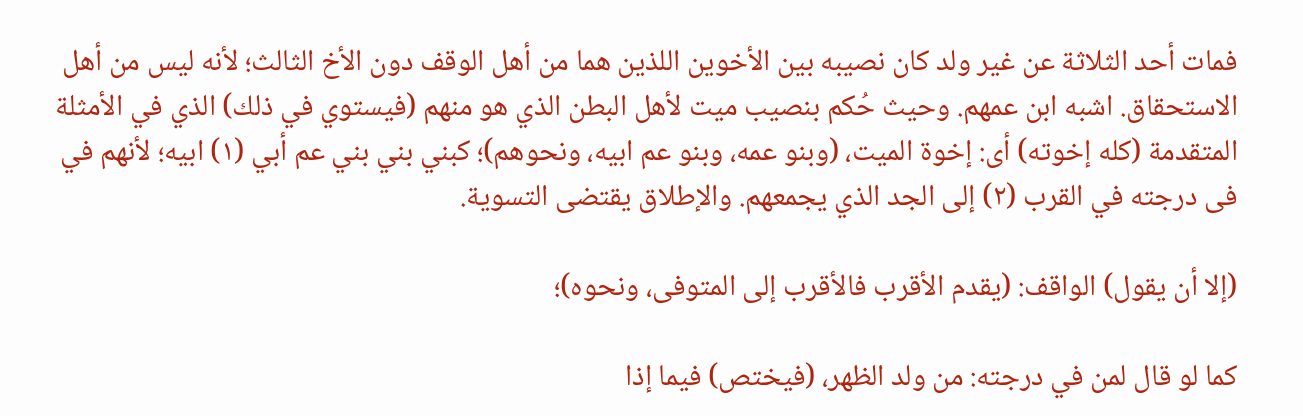فمات أحد الثلاثة عن غير ولد كان نصيبه بين الأخوين اللذين هما من أهل الوقف دون الأخ الثالث؛ لأنه ليس من أهل الاستحقاق. اشبه ابن عمهم. وحيث حُكم بنصيب ميت لأهل البطن الذي هو منهم (فيستوي في ذلك) الذي في الأمثلة المتقدمة (كله إخوته) أى: إخوة الميت، (وبنو عمه، وبنو عم ابيه، ونحوهم)؛ كبني بني بني عم أبي (١) ابيه؛ لأنهم في فى درجته في القرب (٢) إلى الجد الذي يجمعهم. والإطلاق يقتضى التسوية.

(إلا أن يقول) الواقف: (يقدم الأقرب فالأقرب إلى المتوفى، ونحوه)؛

كما لو قال لمن في درجته: من ولد الظهر، (فيختص) فيما إذا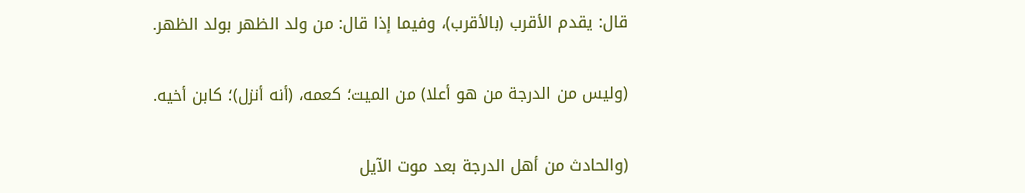قال: يقدم الأقرب (بالأقرب)، وفيما إذا قال: من ولد الظهر بولد الظهر.

(وليس من الدرجة من هو أعلا) من الميت؛ كعمه، (أنه أنزل)؛ كابن أخيه.

(والحادث من أهل الدرجة بعد موت الآيل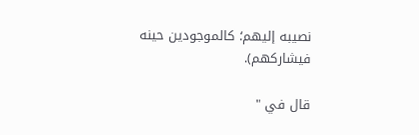نصيبه إليهم؛ كالموجودين حينه فيشاركهم).

قال في "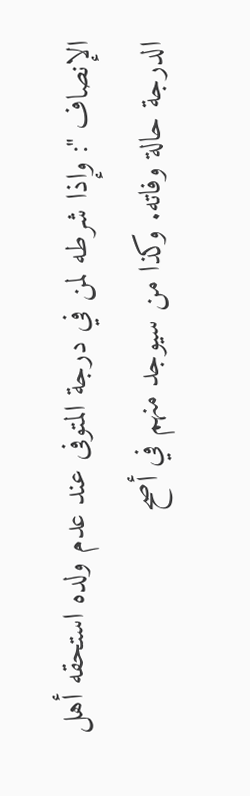الإنصاف ": وإذا شرطه لمن في درجة المتوفى عند عدم ولده استحقه أهل الدرجة حالة وفاته. وكذا من سيوجد منهم في أصح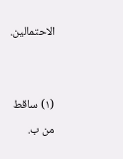الاحتمالين.


(١) ساقط من ب.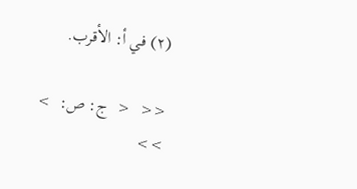(٢) في أ: الأقرب.

<<  <  ج: ص:  >  >>